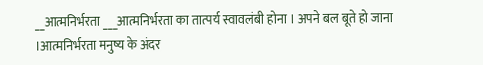__आत्मनिर्भरता ___आत्मनिर्भरता का तात्पर्य स्वावलंबी होना । अपने बल बूते हो जाना ।आत्मनिर्भरता मनुष्य के अंदर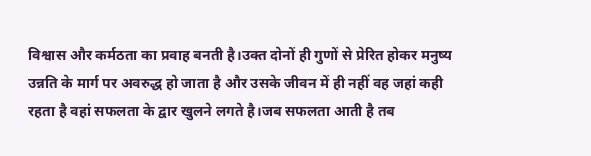विश्वास और कर्मठता का प्रवाह बनती है।उक्त दोनों ही गुणों से प्रेरित होकर मनुष्य उन्नति के मार्ग पर अवरुद्ध हो जाता है और उसके जीवन में ही नहीं वह जहां कही रहता है वहां सफलता के द्वार खुलने लगते है।जब सफलता आती है तब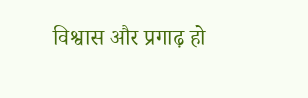विश्वास और प्रगाढ़ हो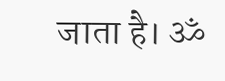जाता है। ॐ